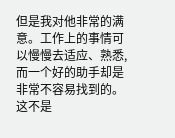但是我对他非常的满意。工作上的事情可以慢慢去适应、熟悉,而一个好的助手却是非常不容易找到的。这不是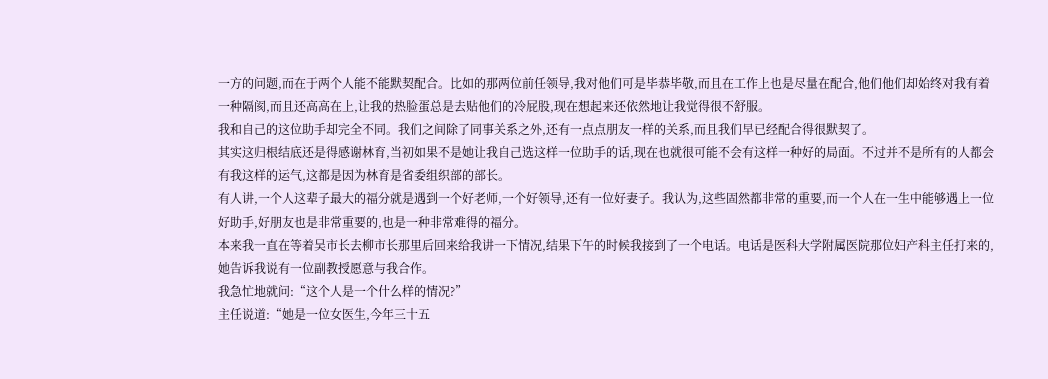一方的问题,而在于两个人能不能默契配合。比如的那两位前任领导,我对他们可是毕恭毕敬,而且在工作上也是尽量在配合,他们他们却始终对我有着一种隔阂,而且还高高在上,让我的热脸蛋总是去贴他们的冷屁股,现在想起来还依然地让我觉得很不舒服。
我和自己的这位助手却完全不同。我们之间除了同事关系之外,还有一点点朋友一样的关系,而且我们早已经配合得很默契了。
其实这归根结底还是得感谢林育,当初如果不是她让我自己选这样一位助手的话,现在也就很可能不会有这样一种好的局面。不过并不是所有的人都会有我这样的运气,这都是因为林育是省委组织部的部长。
有人讲,一个人这辈子最大的福分就是遇到一个好老师,一个好领导,还有一位好妻子。我认为,这些固然都非常的重要,而一个人在一生中能够遇上一位好助手,好朋友也是非常重要的,也是一种非常难得的福分。
本来我一直在等着吴市长去柳市长那里后回来给我讲一下情况,结果下午的时候我接到了一个电话。电话是医科大学附属医院那位妇产科主任打来的,她告诉我说有一位副教授愿意与我合作。
我急忙地就问:“这个人是一个什么样的情况?”
主任说道:“她是一位女医生,今年三十五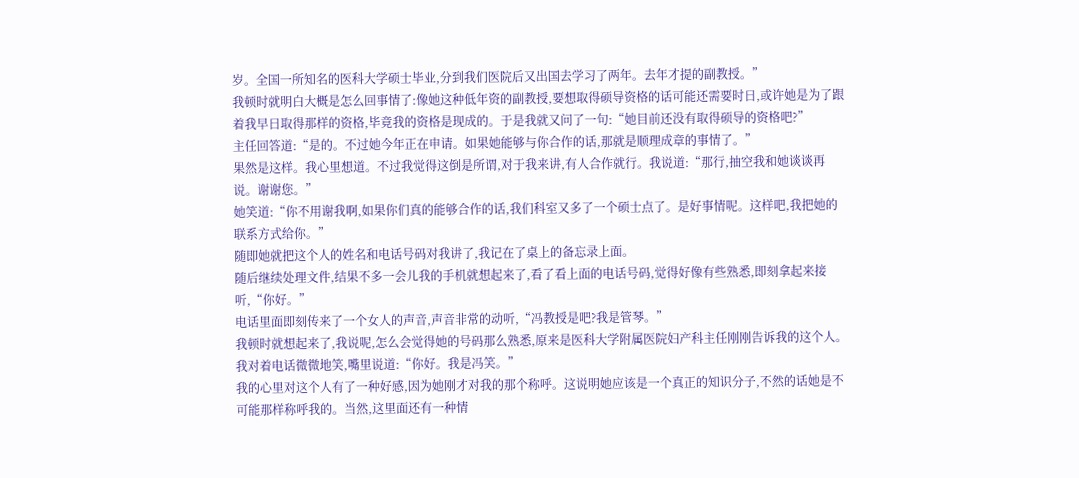岁。全国一所知名的医科大学硕士毕业,分到我们医院后又出国去学习了两年。去年才提的副教授。”
我顿时就明白大概是怎么回事情了:像她这种低年资的副教授,要想取得硕导资格的话可能还需要时日,或许她是为了跟着我早日取得那样的资格,毕竟我的资格是现成的。于是我就又问了一句:“她目前还没有取得硕导的资格吧?”
主任回答道:“是的。不过她今年正在申请。如果她能够与你合作的话,那就是顺理成章的事情了。”
果然是这样。我心里想道。不过我觉得这倒是所谓,对于我来讲,有人合作就行。我说道:“那行,抽空我和她谈谈再说。谢谢您。”
她笑道:“你不用谢我啊,如果你们真的能够合作的话,我们科室又多了一个硕士点了。是好事情呢。这样吧,我把她的联系方式给你。”
随即她就把这个人的姓名和电话号码对我讲了,我记在了桌上的备忘录上面。
随后继续处理文件,结果不多一会儿我的手机就想起来了,看了看上面的电话号码,觉得好像有些熟悉,即刻拿起来接听,“你好。”
电话里面即刻传来了一个女人的声音,声音非常的动听,“冯教授是吧?我是管琴。”
我顿时就想起来了,我说呢,怎么会觉得她的号码那么熟悉,原来是医科大学附属医院妇产科主任刚刚告诉我的这个人。我对着电话微微地笑,嘴里说道:“你好。我是冯笑。”
我的心里对这个人有了一种好感,因为她刚才对我的那个称呼。这说明她应该是一个真正的知识分子,不然的话她是不可能那样称呼我的。当然,这里面还有一种情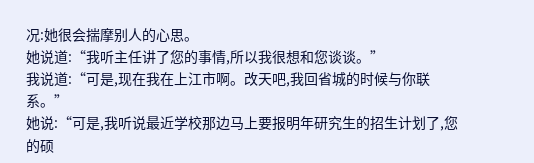况:她很会揣摩别人的心思。
她说道:“我听主任讲了您的事情,所以我很想和您谈谈。”
我说道:“可是,现在我在上江市啊。改天吧,我回省城的时候与你联系。”
她说:“可是,我听说最近学校那边马上要报明年研究生的招生计划了,您的硕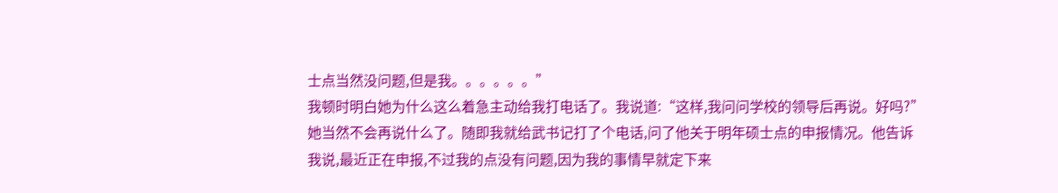士点当然没问题,但是我。。。。。。”
我顿时明白她为什么这么着急主动给我打电话了。我说道:“这样,我问问学校的领导后再说。好吗?”
她当然不会再说什么了。随即我就给武书记打了个电话,问了他关于明年硕士点的申报情况。他告诉我说,最近正在申报,不过我的点没有问题,因为我的事情早就定下来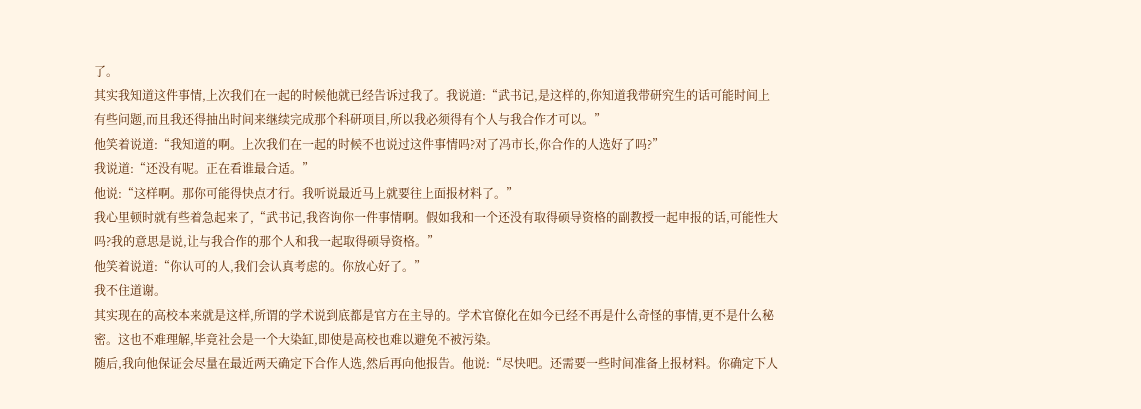了。
其实我知道这件事情,上次我们在一起的时候他就已经告诉过我了。我说道:“武书记,是这样的,你知道我带研究生的话可能时间上有些问题,而且我还得抽出时间来继续完成那个科研项目,所以我必须得有个人与我合作才可以。”
他笑着说道:“我知道的啊。上次我们在一起的时候不也说过这件事情吗?对了冯市长,你合作的人选好了吗?”
我说道:“还没有呢。正在看谁最合适。”
他说:“这样啊。那你可能得快点才行。我听说最近马上就要往上面报材料了。”
我心里顿时就有些着急起来了,“武书记,我咨询你一件事情啊。假如我和一个还没有取得硕导资格的副教授一起申报的话,可能性大吗?我的意思是说,让与我合作的那个人和我一起取得硕导资格。”
他笑着说道:“你认可的人,我们会认真考虑的。你放心好了。”
我不住道谢。
其实现在的高校本来就是这样,所谓的学术说到底都是官方在主导的。学术官僚化在如今已经不再是什么奇怪的事情,更不是什么秘密。这也不难理解,毕竟社会是一个大染缸,即使是高校也难以避免不被污染。
随后,我向他保证会尽量在最近两天确定下合作人选,然后再向他报告。他说:“尽快吧。还需要一些时间准备上报材料。你确定下人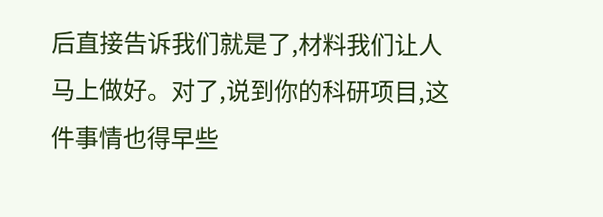后直接告诉我们就是了,材料我们让人马上做好。对了,说到你的科研项目,这件事情也得早些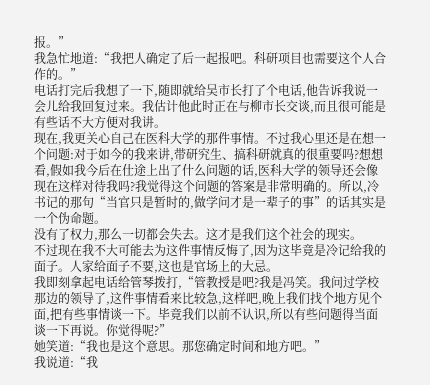报。”
我急忙地道:“我把人确定了后一起报吧。科研项目也需要这个人合作的。”
电话打完后我想了一下,随即就给吴市长打了个电话,他告诉我说一会儿给我回复过来。我估计他此时正在与柳市长交谈,而且很可能是有些话不大方便对我讲。
现在,我更关心自己在医科大学的那件事情。不过我心里还是在想一个问题:对于如今的我来讲,带研究生、搞科研就真的很重要吗?想想看,假如我今后在仕途上出了什么问题的话,医科大学的领导还会像现在这样对待我吗?我觉得这个问题的答案是非常明确的。所以,冷书记的那句“当官只是暂时的,做学问才是一辈子的事”的话其实是一个伪命题。
没有了权力,那么一切都会失去。这才是我们这个社会的现实。
不过现在我不大可能去为这件事情反悔了,因为这毕竟是冷记给我的面子。人家给面子不要,这也是官场上的大忌。
我即刻拿起电话给管琴拨打,“管教授是吧?我是冯笑。我问过学校那边的领导了,这件事情看来比较急,这样吧,晚上我们找个地方见个面,把有些事情谈一下。毕竟我们以前不认识,所以有些问题得当面谈一下再说。你觉得呢?”
她笑道:“我也是这个意思。那您确定时间和地方吧。”
我说道:“我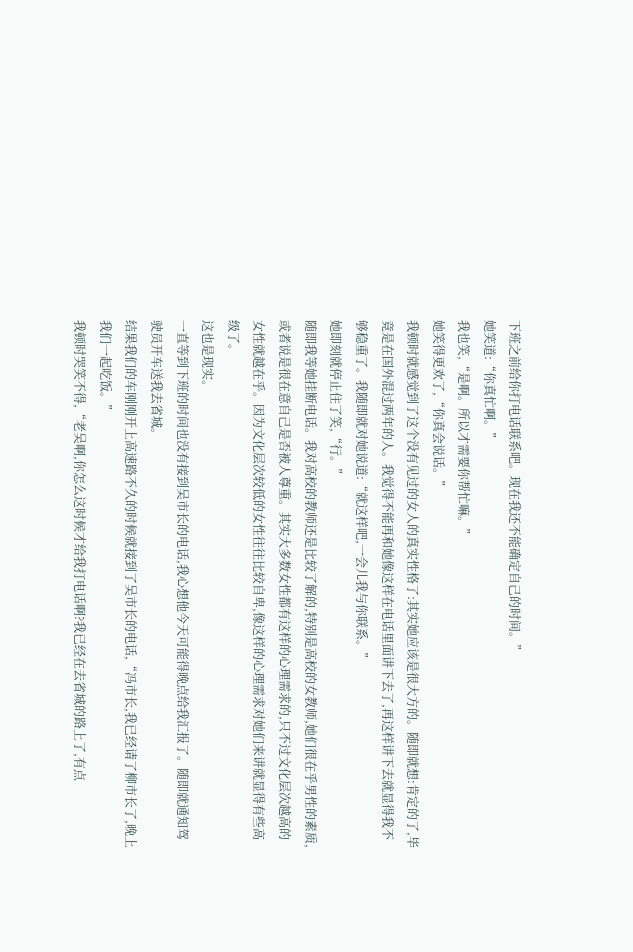下班之前给你打电话联系吧。现在我还不能确定自己的时间。”
她笑道:“你真忙啊。”
我也笑,“是啊。所以才需要你帮忙嘛。”
她笑得更欢了,“你真会说话。”
我顿时就感觉到了这个没有见过的女人的真实性格了:其实她应该是很大方的。随即就想:肯定的了,毕竟是在国外混过两年的人。我觉得不能再和她像这样在电话里面讲下去了,再这样讲下去就显得我不够稳重了。我随即就对她说道:“就这样吧,一会儿我与你联系。”
她即刻就停止住了笑,“行。”
随即我等她挂断电话。我对高校的教师还是比较了解的,特别是高校的女教师,她们很在乎男性的素质,或者说是很在意自己是否被人尊重。其实大多数女性都有这样的心理需求的,只不过文化层次越高的女性就越在乎。因为文化层次较低的女性往往比较自卑,像这样的心理需求对她们来讲就显得有些高级了。
这也是现实。
一直等到下班的时间也没有接到吴市长的电话,我心想他今天可能得晚点给我汇报了。随即就通知驾驶员开车送我去省城。
结果我们的车刚刚开上高速路不久的时候就接到了吴市长的电话,“冯市长,我已经请了柳市长了,晚上我们一起吃饭。”
我顿时哭笑不得,“老吴啊,你怎么这时候才给我打电话啊?我已经在去省城的路上了,有点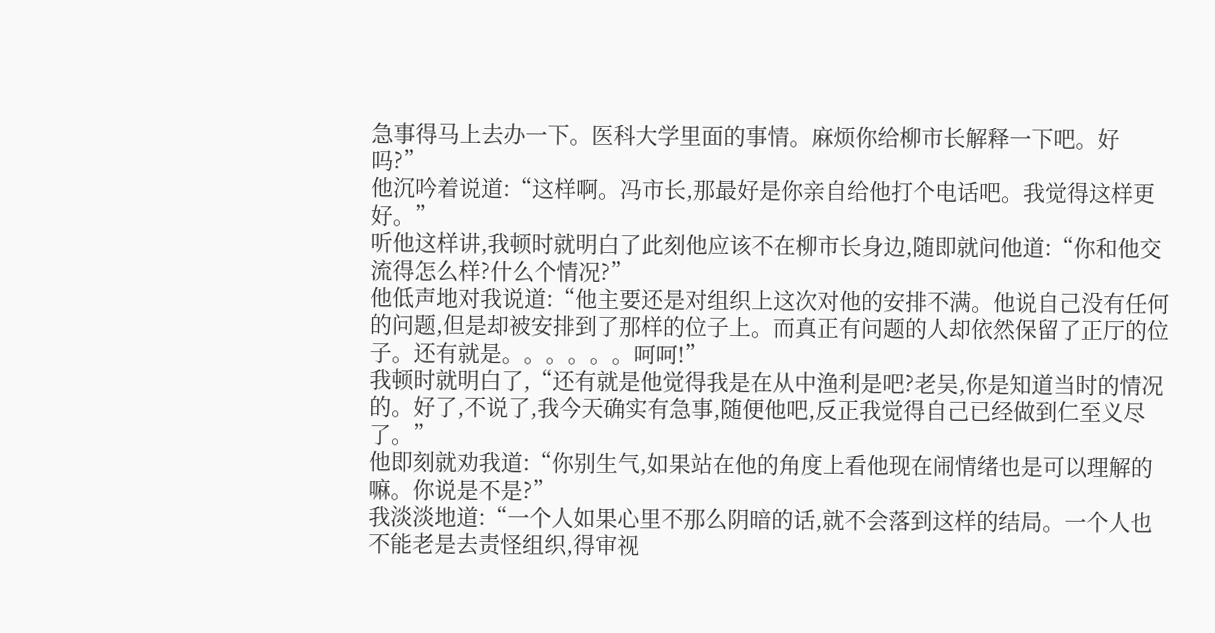急事得马上去办一下。医科大学里面的事情。麻烦你给柳市长解释一下吧。好吗?”
他沉吟着说道:“这样啊。冯市长,那最好是你亲自给他打个电话吧。我觉得这样更好。”
听他这样讲,我顿时就明白了此刻他应该不在柳市长身边,随即就问他道:“你和他交流得怎么样?什么个情况?”
他低声地对我说道:“他主要还是对组织上这次对他的安排不满。他说自己没有任何的问题,但是却被安排到了那样的位子上。而真正有问题的人却依然保留了正厅的位子。还有就是。。。。。。呵呵!”
我顿时就明白了,“还有就是他觉得我是在从中渔利是吧?老吴,你是知道当时的情况的。好了,不说了,我今天确实有急事,随便他吧,反正我觉得自己已经做到仁至义尽了。”
他即刻就劝我道:“你别生气,如果站在他的角度上看他现在闹情绪也是可以理解的嘛。你说是不是?”
我淡淡地道:“一个人如果心里不那么阴暗的话,就不会落到这样的结局。一个人也不能老是去责怪组织,得审视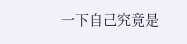一下自己究竟是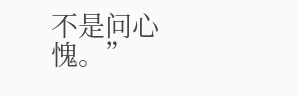不是问心愧。”